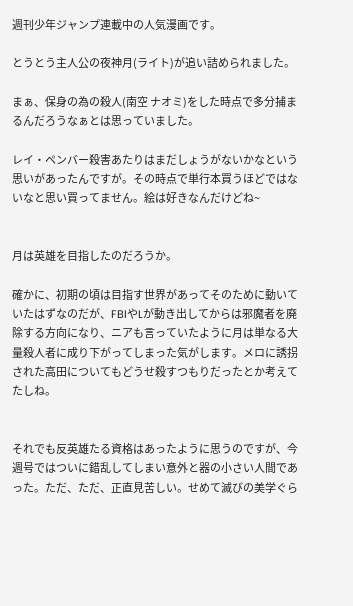週刊少年ジャンプ連載中の人気漫画です。

とうとう主人公の夜神月(ライト)が追い詰められました。

まぁ、保身の為の殺人(南空 ナオミ)をした時点で多分捕まるんだろうなぁとは思っていました。

レイ・ペンバー殺害あたりはまだしょうがないかなという思いがあったんですが。その時点で単行本買うほどではないなと思い買ってません。絵は好きなんだけどね~


月は英雄を目指したのだろうか。

確かに、初期の頃は目指す世界があってそのために動いていたはずなのだが、FBIやLが動き出してからは邪魔者を廃除する方向になり、ニアも言っていたように月は単なる大量殺人者に成り下がってしまった気がします。メロに誘拐された高田についてもどうせ殺すつもりだったとか考えてたしね。


それでも反英雄たる資格はあったように思うのですが、今週号ではついに錯乱してしまい意外と器の小さい人間であった。ただ、ただ、正直見苦しい。せめて滅びの美学ぐら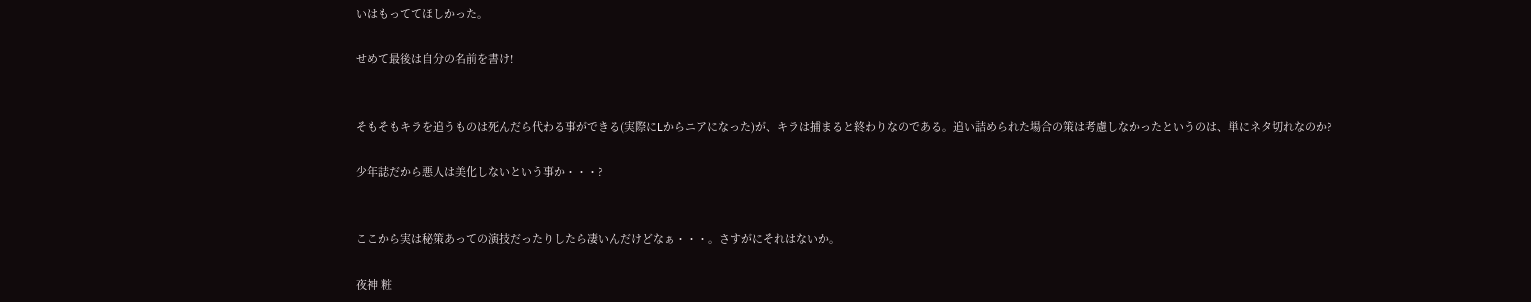いはもっててほしかった。

せめて最後は自分の名前を書け!


そもそもキラを追うものは死んだら代わる事ができる(実際にLからニアになった)が、キラは捕まると終わりなのである。追い詰められた場合の策は考慮しなかったというのは、単にネタ切れなのか?

少年誌だから悪人は美化しないという事か・・・?


ここから実は秘策あっての演技だったりしたら凄いんだけどなぁ・・・。さすがにそれはないか。

夜神 粧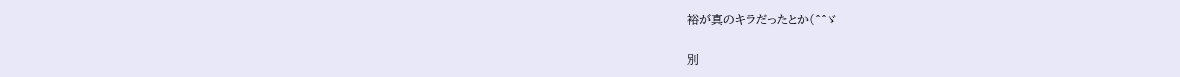裕が真のキラだったとか(^^ゞ

別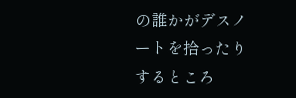の誰かがデスノートを拾ったりするところ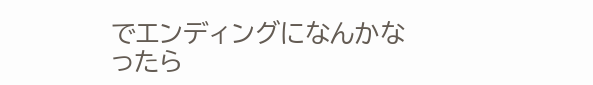でエンディングになんかなったら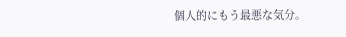個人的にもう最悪な気分。